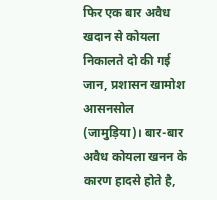फिर एक बार अवैध खदान से कोयला निकालते दो की गई जान, प्रशासन खामोश
आसनसोल (जामुड़िया)। बार-बार अवैध कोयला खनन के कारण हादसे होते है,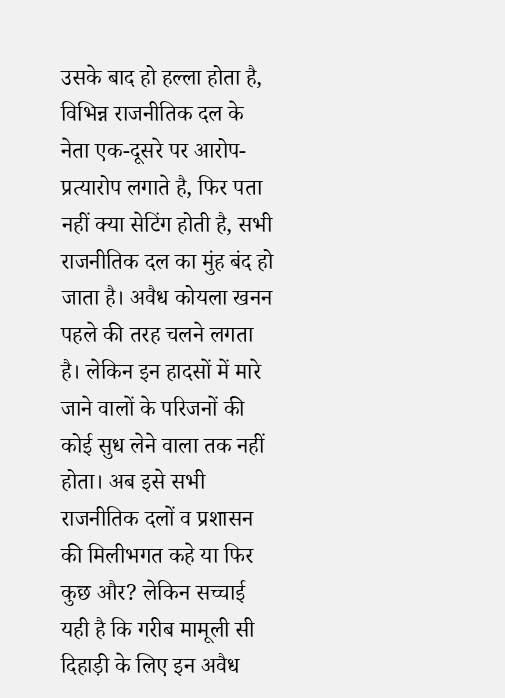उसके बाद हो हल्ला होता है, विभिन्न राजनीतिक दल के नेता एक-दूसरे पर आरोप-प्रत्यारोप लगाते है, फिर पता नहीं क्या सेटिंग होती है, सभी राजनीतिक दल का मुंह बंद हो जाता है। अवैध कोयला खनन पहले की तरह चलने लगता है। लेकिन इन हादसों में मारे जाने वालों के परिजनों की कोई सुध लेने वाला तक नहीं होता। अब इसे सभी राजनीतिक दलों व प्रशासन की मिलीभगत कहे या फिर कुछ और? लेकिन सच्चाई यही है कि गरीब मामूली सी दिहाड़ी के लिए इन अवैध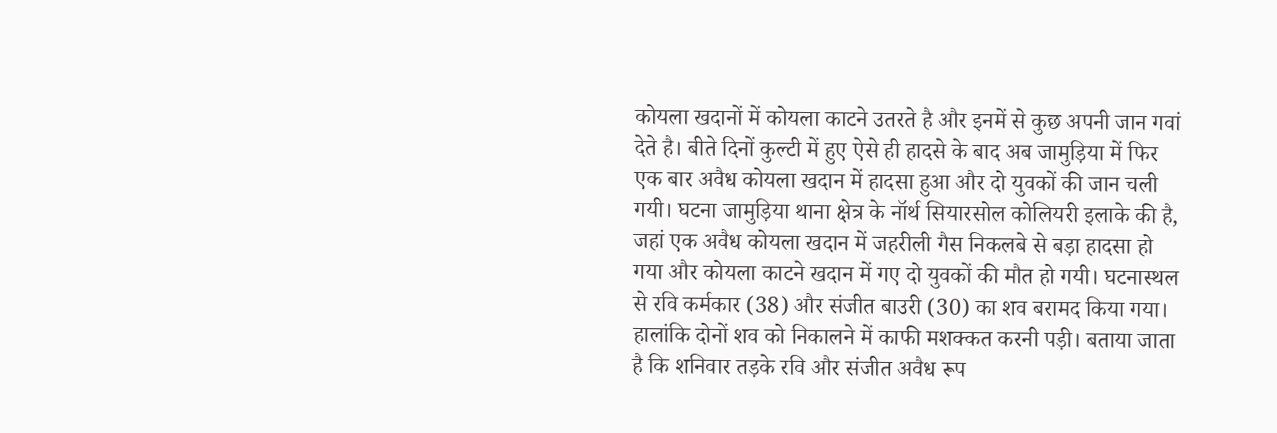कोयला खदानों में कोयला काटने उतरते है और इनमें से कुछ अपनी जान गवां देते है। बीते दिनों कुल्टी में हुए ऐसे ही हादसे के बाद अब जामुड़िया में फिर एक बार अवैध कोयला खदान में हादसा हुआ और दो युवकों की जान चली गयी। घटना जामुड़िया थाना क्षेत्र के नॉर्थ सियारसोल कोलियरी इलाके की है, जहां एक अवैध कोयला खदान में जहरीली गैस निकलबे से बड़ा हादसा हो गया और कोयला काटने खदान में गए दो युवकों की मौत हो गयी। घटनास्थल से रवि कर्मकार (38) और संजीत बाउरी (30) का शव बरामद किया गया। हालांकि दोनों शव को निकालने में काफी मशक्कत करनी पड़ी। बताया जाता है कि शनिवार तड़के रवि और संजीत अवैध रूप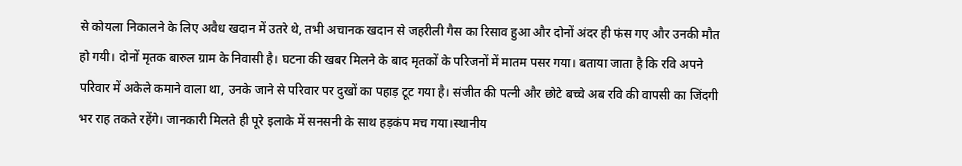से कोयला निकालने के लिए अवैध खदान में उतरे थे, तभी अचानक खदान से जहरीली गैस का रिसाव हुआ और दोनों अंदर ही फंस गए और उनकी मौत हो गयी। दोनों मृतक बारुल ग्राम के निवासी है। घटना की खबर मिलने के बाद मृतकों के परिजनों में मातम पसर गया। बताया जाता है कि रवि अपने परिवार में अकेले कमाने वाला था, उनके जाने से परिवार पर दुखों का पहाड़ टूट गया है। संजीत की पत्नी और छोटे बच्चे अब रवि की वापसी का जिंदगी भर राह तकते रहेंगे। जानकारी मिलते ही पूरे इलाके में सनसनी के साथ हड़कंप मच गया।स्थानीय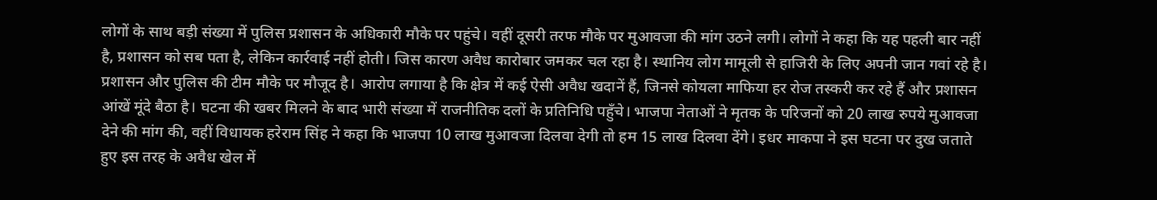लोगों के साथ बड़ी संख्या में पुलिस प्रशासन के अधिकारी मौके पर पहुंचे। वहीं दूसरी तरफ मौके पर मुआवजा की मांग उठने लगी। लोगों ने कहा कि यह पहली बार नहीं है, प्रशासन को सब पता है, लेकिन कार्रवाई नहीं होती। जिस कारण अवैध कारोबार जमकर चल रहा है। स्थानिय लोग मामूली से हाजिरी के लिए अपनी जान गवां रहे है। प्रशासन और पुलिस की टीम मौके पर मौजूद है। आरोप लगाया है कि क्षेत्र में कई ऐसी अवैध खदानें हैं, जिनसे कोयला माफिया हर रोज तस्करी कर रहे हैं और प्रशासन आंखें मूंदे बैठा है। घटना की खबर मिलने के बाद भारी संख्या में राजनीतिक दलों के प्रतिनिधि पहुँचे। भाजपा नेताओं ने मृतक के परिजनों को 20 लाख रुपये मुआवजा देने की मांग की, वहीं विधायक हरेराम सिंह ने कहा कि भाजपा 10 लाख मुआवजा दिलवा देगी तो हम 15 लाख दिलवा देंगे। इधर माकपा ने इस घटना पर दुख जताते हुए इस तरह के अवैध खेल में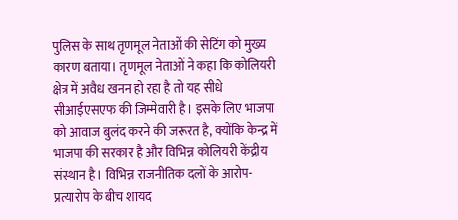पुलिस के साथ तृणमूल नेताओं की सेटिंग को मुख्य कारण बताया। तृणमूल नेताओं ने कहा कि कोलियरी क्षेत्र में अवैध खनन हो रहा है तो यह सीधे सीआईएसएफ की जिम्मेवारी है। इसके लिए भाजपा को आवाज बुलंद करने की जरूरत है, क्योंकि केन्द्र में भाजपा की सरकार है और विभिन्न कोलियरी केंद्रीय संस्थान है। विभिन्न राजनीतिक दलों के आरोप-प्रत्यारोप के बीच शायद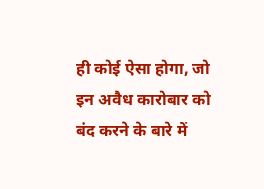ही कोई ऐसा होगा, जो इन अवैध कारोबार को बंद करने के बारे में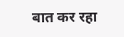बात कर रहा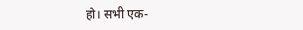हो। सभी एक-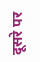दूसरे पर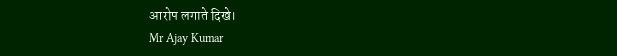आरोप लगाते दिखे।
Mr Ajay Kumar